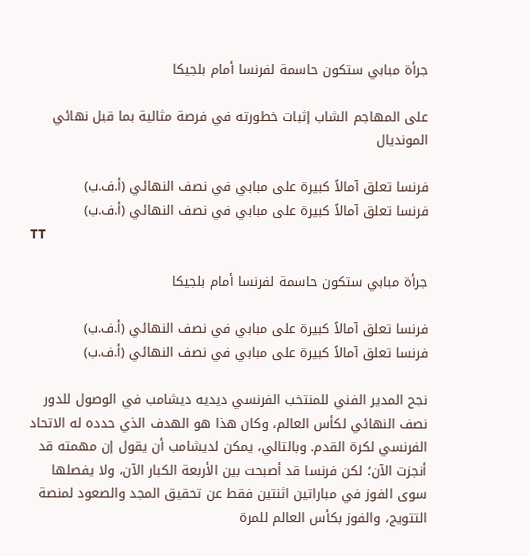جرأة مبابي ستكون حاسمة لفرنسا أمام بلجيكا

على المهاجم الشاب إثبات خطورته في فرصة مثالية بما قبل نهائي المونديال

فرنسا تعلق آمالاً كبيرة على مبابي في نصف النهائي (أ.ف.ب)
فرنسا تعلق آمالاً كبيرة على مبابي في نصف النهائي (أ.ف.ب)
TT

جرأة مبابي ستكون حاسمة لفرنسا أمام بلجيكا

فرنسا تعلق آمالاً كبيرة على مبابي في نصف النهائي (أ.ف.ب)
فرنسا تعلق آمالاً كبيرة على مبابي في نصف النهائي (أ.ف.ب)

نجح المدير الفني للمنتخب الفرنسي ديديه ديشامب في الوصول للدور نصف النهائي لكأس العالم، وكان هذا هو الهدف الذي حدده له الاتحاد الفرنسي لكرة القدم. وبالتالي، يمكن لديشامب أن يقول إن مهمته قد أنجزت الآن؛ لكن فرنسا قد أصبحت بين الأربعة الكبار الآن، ولا يفصلها سوى الفوز في مباراتين اثنتين فقط عن تحقيق المجد والصعود لمنصة التتويج، والفوز بكأس العالم للمرة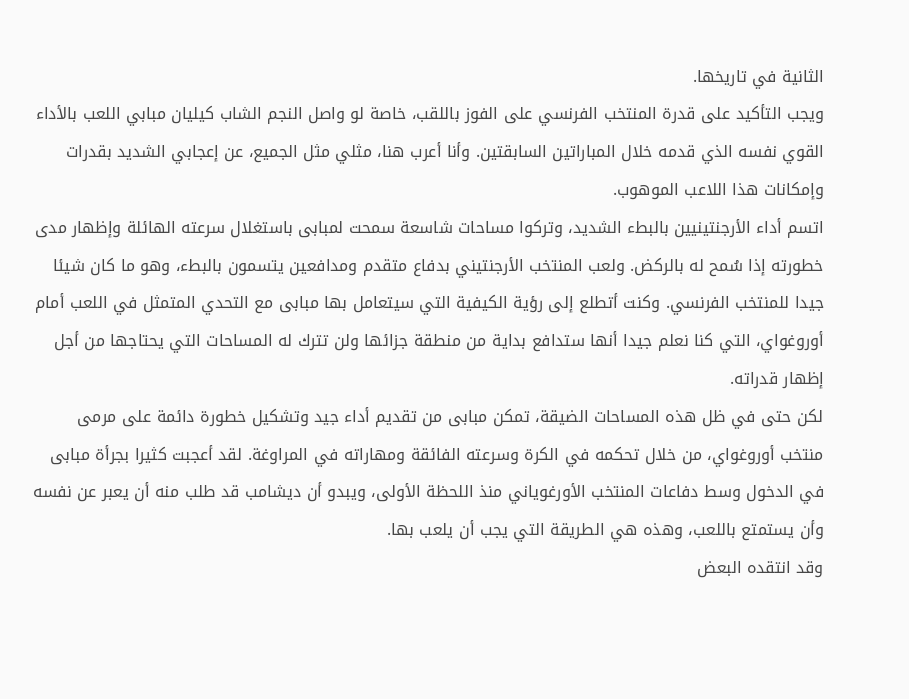الثانية في تاريخها.
ويجب التأكيد على قدرة المنتخب الفرنسي على الفوز باللقب، خاصة لو واصل النجم الشاب كيليان مبابي اللعب بالأداء القوي نفسه الذي قدمه خلال المباراتين السابقتين. وأنا أعرب هنا، مثلي مثل الجميع، عن إعجابي الشديد بقدرات وإمكانات هذا اللاعب الموهوب.
اتسم أداء الأرجنتينيين بالبطء الشديد، وتركوا مساحات شاسعة سمحت لمبابى باستغلال سرعته الهائلة وإظهار مدى خطورته إذا سُمح له بالركض. ولعب المنتخب الأرجنتيني بدفاع متقدم ومدافعين يتسمون بالبطء، وهو ما كان شيئا جيدا للمنتخب الفرنسي. وكنت أتطلع إلى رؤية الكيفية التي سيتعامل بها مبابى مع التحدي المتمثل في اللعب أمام أوروغواي، التي كنا نعلم جيدا أنها ستدافع بداية من منطقة جزائها ولن تترك له المساحات التي يحتاجها من أجل إظهار قدراته.
لكن حتى في ظل هذه المساحات الضيقة، تمكن مبابى من تقديم أداء جيد وتشكيل خطورة دائمة على مرمى منتخب أوروغواي، من خلال تحكمه في الكرة وسرعته الفائقة ومهاراته في المراوغة. لقد أعجبت كثيرا بجرأة مبابى في الدخول وسط دفاعات المنتخب الأورغوياني منذ اللحظة الأولى، ويبدو أن ديشامب قد طلب منه أن يعبر عن نفسه وأن يستمتع باللعب، وهذه هي الطريقة التي يجب أن يلعب بها.
وقد انتقده البعض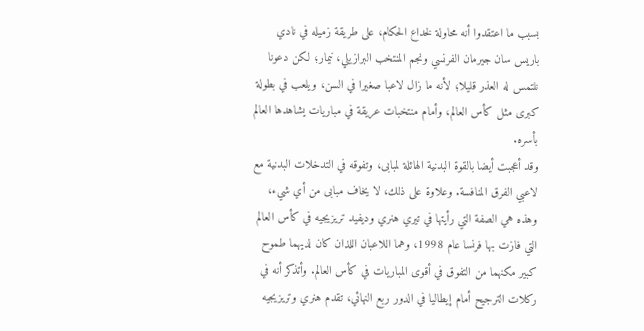بسبب ما اعتقدوا أنه محاولة لخداع الحكام، على طريقة زميله في نادي باريس سان جيرمان الفرنسي ونجم المنتخب البرازيلي، نيمار؛ لكن دعونا نلتمس له العذر قليلا؛ لأنه ما زال لاعبا صغيرا في السن، ويلعب في بطولة كبرى مثل كأس العالم، وأمام منتخبات عريقة في مباريات يشاهدها العالم بأسره.
وقد أعجبت أيضا بالقوة البدنية الهائلة لمبابى، وتفوقه في التدخلات البدنية مع لاعبي الفرق المنافسة. وعلاوة على ذلك، لا يخاف مبابى من أي شيء، وهذه هي الصفة التي رأيتها في تيري هنري وديفيد تريزيجيه في كأس العالم التي فازت بها فرنسا عام 1998، وهما اللاعبان اللذان كان لديهما طموح كبير مكنهما من التفوق في أقوى المباريات في كأس العالم. وأتذكر أنه في ركلات الترجيح أمام إيطاليا في الدور ربع النهائي، تقدم هنري وتريزيجيه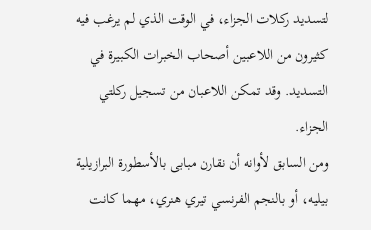لتسديد ركلات الجزاء، في الوقت الذي لم يرغب فيه كثيرون من اللاعبين أصحاب الخبرات الكبيرة في التسديد. وقد تمكن اللاعبان من تسجيل ركلتي الجزاء.
ومن السابق لأوانه أن نقارن مبابى بالأسطورة البرازيلية بيليه، أو بالنجم الفرنسي تيري هنري، مهما كانت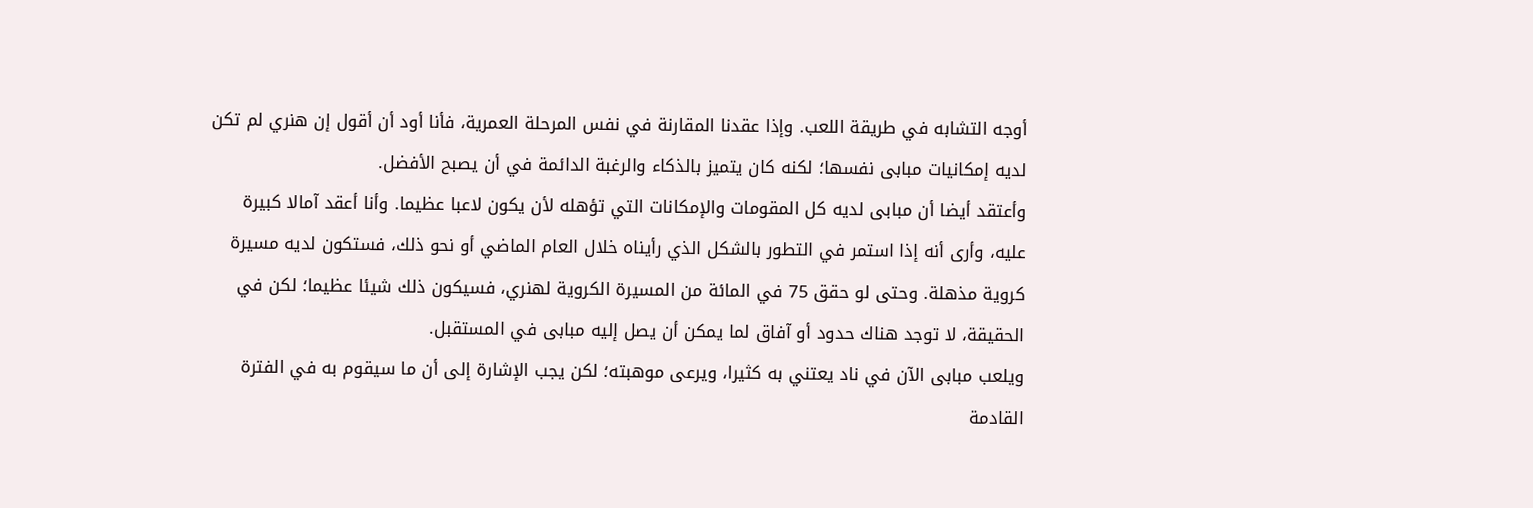أوجه التشابه في طريقة اللعب. وإذا عقدنا المقارنة في نفس المرحلة العمرية، فأنا أود أن أقول إن هنري لم تكن لديه إمكانيات مبابى نفسها؛ لكنه كان يتميز بالذكاء والرغبة الدائمة في أن يصبح الأفضل.
وأعتقد أيضا أن مبابى لديه كل المقومات والإمكانات التي تؤهله لأن يكون لاعبا عظيما. وأنا أعقد آمالا كبيرة عليه، وأرى أنه إذا استمر في التطور بالشكل الذي رأيناه خلال العام الماضي أو نحو ذلك، فستكون لديه مسيرة كروية مذهلة. وحتى لو حقق 75 في المائة من المسيرة الكروية لهنري، فسيكون ذلك شيئا عظيما؛ لكن في الحقيقة، لا توجد هناك حدود أو آفاق لما يمكن أن يصل إليه مبابى في المستقبل.
ويلعب مبابى الآن في ناد يعتني به كثيرا، ويرعى موهبته؛ لكن يجب الإشارة إلى أن ما سيقوم به في الفترة القادمة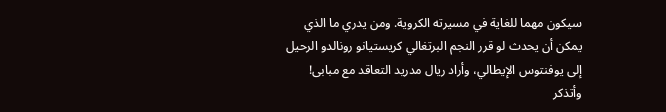سيكون مهما للغاية في مسيرته الكروية. ومن يدري ما الذي يمكن أن يحدث لو قرر النجم البرتغالي كريستيانو رونالدو الرحيل إلى يوفنتوس الإيطالي، وأراد ريال مدريد التعاقد مع مبابى!
وأتذكر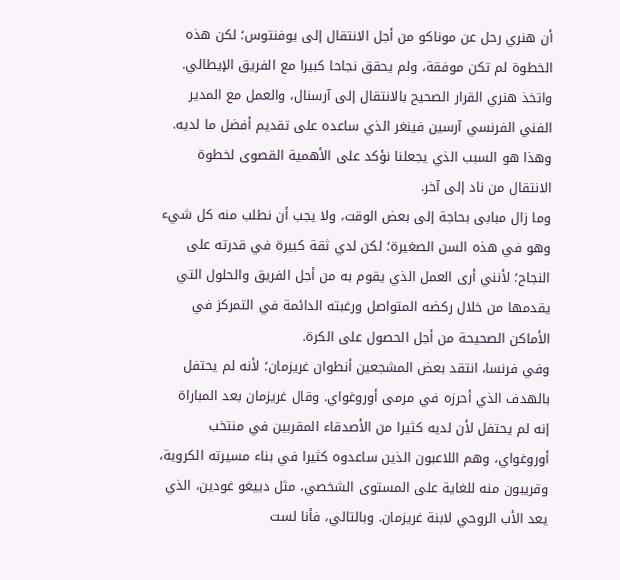أن هنري رحل عن موناكو من أجل الانتقال إلى يوفنتوس؛ لكن هذه الخطوة لم تكن موفقة، ولم يحقق نجاحا كبيرا مع الفريق الإيطالي. واتخذ هنري القرار الصحيح بالانتقال إلى آرسنال، والعمل مع المدير الفني الفرنسي آرسين فينغر الذي ساعده على تقديم أفضل ما لديه. وهذا هو السبب الذي يجعلنا نؤكد على الأهمية القصوى لخطوة الانتقال من ناد إلى آخر.
وما زال مبابى بحاجة إلى بعض الوقت، ولا يجب أن نطلب منه كل شيء وهو في هذه السن الصغيرة؛ لكن لدي ثقة كبيرة في قدرته على النجاح؛ لأنني أرى العمل الذي يقوم به من أجل الفريق والحلول التي يقدمها من خلال ركضه المتواصل ورغبته الدائمة في التمركز في الأماكن الصحيحة من أجل الحصول على الكرة.
وفي فرنسا، انتقد بعض المشجعين أنطوان غريزمان؛ لأنه لم يحتفل بالهدف الذي أحرزه في مرمى أوروغواي. وقال غريزمان بعد المباراة إنه لم يحتفل لأن لديه كثيرا من الأصدقاء المقربين في منتخب أوروغواي، وهم اللاعبون الذين ساعدوه كثيرا في بناء مسيرته الكروية، وقريبون منه للغاية على المستوى الشخصي، مثل دييغو غودين، الذي يعد الأب الروحي لابنة غريزمان. وبالتالي، فأنا لست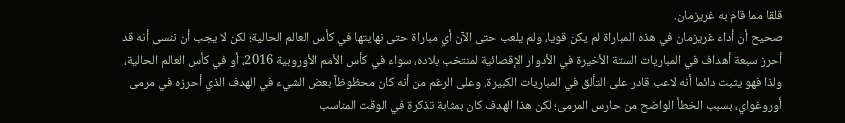قلقا مما قام به غريزمان.
صحيح أن أداء غريزمان في هذه المباراة لم يكن قويا، ولم يلعب حتى الآن أي مباراة حتى نهايتها في كأس العالم الحالية؛ لكن لا يجب أن ننسى أنه قد أحرز سبعة أهداف في المباريات الستة الأخيرة في الأدوار الإقصائية لمنتخب بلاده، سواء في كأس الأمم الأوروبية 2016، أو في كأس العالم الحالية، ولذا فهو يثبت دائما أنه لاعب قادر على التألق في المباريات الكبيرة. وعلى الرغم من أنه كان محظوظاً بعض الشيء في الهدف الذي أحرزه في مرمى أوروغواي، بسبب الخطأ الواضح من حارس المرمى؛ لكن هذا الهدف كان بمثابة تذكرة في الوقت المناسب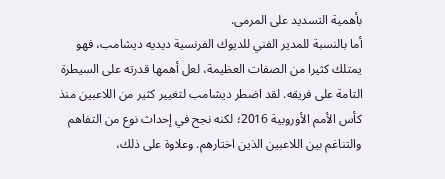بأهمية التسديد على المرمى.
أما بالنسبة للمدير الفني للديوك الفرنسية ديديه ديشامب، فهو يمتلك كثيرا من الصفات العظيمة، لعل أهمها قدرته على السيطرة التامة على فريقه. لقد اضطر ديشامب لتغيير كثير من اللاعبين منذ كأس الأمم الأوروبية 2016؛ لكنه نجح في إحداث نوع من التفاهم والتناغم بين اللاعبين الذين اختارهم. وعلاوة على ذلك،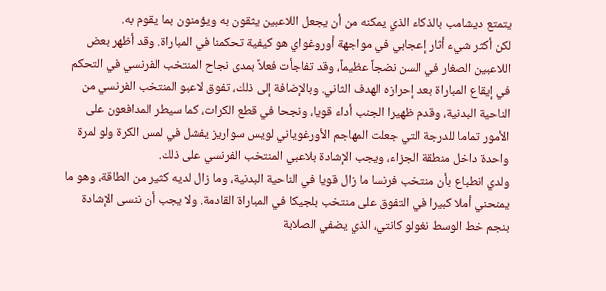يتمتع ديشامب بالذكاء الذي يمكنه من أن يجعل اللاعبين يثقون به ويؤمنون بما يقوم به.
لكن أكثر شيء أثار إعجابي في مواجهة أوروغواي هو كيفية تحكمنا في المباراة. وقد أظهر بعض اللاعبين الصغار في السن نضجاً عظيماً، وقد تفاجأت فعلاً بمدى نجاح المنتخب الفرنسي في التحكم في إيقاع المباراة بعد إحرازه الهدف الثاني. وبالإضافة إلى ذلك، تفوق لاعبو المنتخب الفرنسي من الناحية البدنية، وقدم ظهيرا الجنب أداء قويا، ونجحا في قطع الكرات، كما سيطر المدافعون على الأمور تماما للدرجة التي جعلت المهاجم الأورغوياني لويس سواريز يفشل في لمس الكرة ولو لمرة واحدة داخل منطقة الجزاء، ويجب الإشادة بلاعبي المنتخب الفرنسي على ذلك.
ولدي انطباع بأن منتخب فرنسا ما زال قويا في الناحية البدنية، وما زال لديه كثير من الطاقة، وهو ما يمنحني أملا كبيرا في التفوق على منتخب بلجيكا في المباراة القادمة. ولا يجب أن ننسى الإشادة بنجم خط الوسط نغولو كانتي، الذي يضفي الصلابة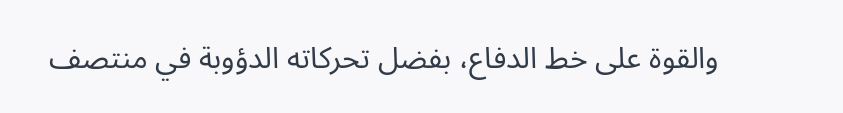والقوة على خط الدفاع، بفضل تحركاته الدؤوبة في منتصف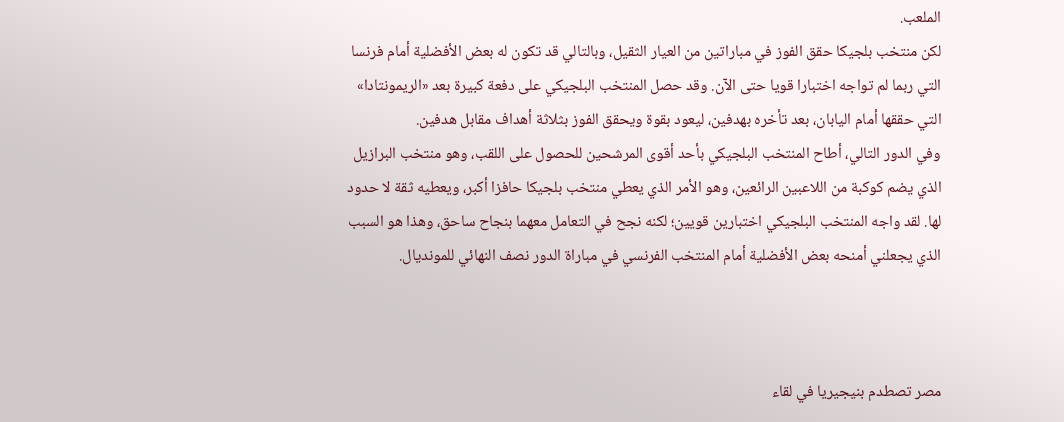الملعب.
لكن منتخب بلجيكا حقق الفوز في مباراتين من العيار الثقيل، وبالتالي قد تكون له بعض الأفضلية أمام فرنسا التي ربما لم تواجه اختبارا قويا حتى الآن. وقد حصل المنتخب البلجيكي على دفعة كبيرة بعد «الريمونتادا» التي حققها أمام اليابان، بعد تأخره بهدفين، ليعود بقوة ويحقق الفوز بثلاثة أهداف مقابل هدفين.
وفي الدور التالي، أطاح المنتخب البلجيكي بأحد أقوى المرشحين للحصول على اللقب، وهو منتخب البرازيل الذي يضم كوكبة من اللاعبين الرائعين، وهو الأمر الذي يعطي منتخب بلجيكا حافزا أكبر، ويعطيه ثقة لا حدود لها. لقد واجه المنتخب البلجيكي اختبارين قويين؛ لكنه نجح في التعامل معهما بنجاح ساحق، وهذا هو السبب الذي يجعلني أمنحه بعض الأفضلية أمام المنتخب الفرنسي في مباراة الدور نصف النهائي للمونديال.



مصر تصطدم بنيجيريا في لقاء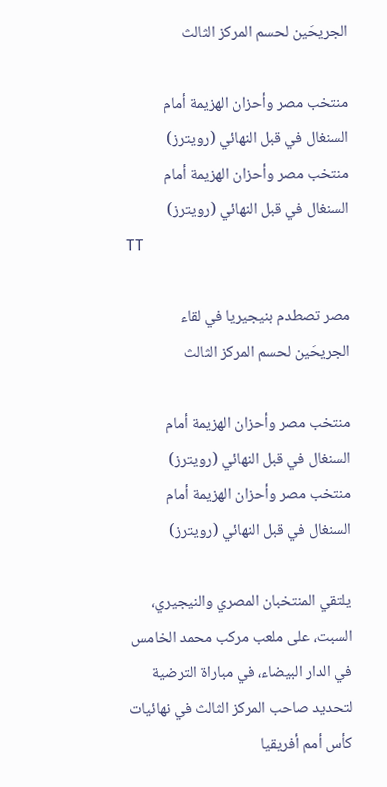الجريحَين لحسم المركز الثالث

منتخب مصر وأحزان الهزيمة أمام السنغال في قبل النهائي (رويترز)
منتخب مصر وأحزان الهزيمة أمام السنغال في قبل النهائي (رويترز)
TT

مصر تصطدم بنيجيريا في لقاء الجريحَين لحسم المركز الثالث

منتخب مصر وأحزان الهزيمة أمام السنغال في قبل النهائي (رويترز)
منتخب مصر وأحزان الهزيمة أمام السنغال في قبل النهائي (رويترز)

يلتقي المنتخبان المصري والنيجيري، السبت، على ملعب مركب محمد الخامس في الدار البيضاء، في مباراة الترضية لتحديد صاحب المركز الثالث في نهائيات كأس أمم أفريقيا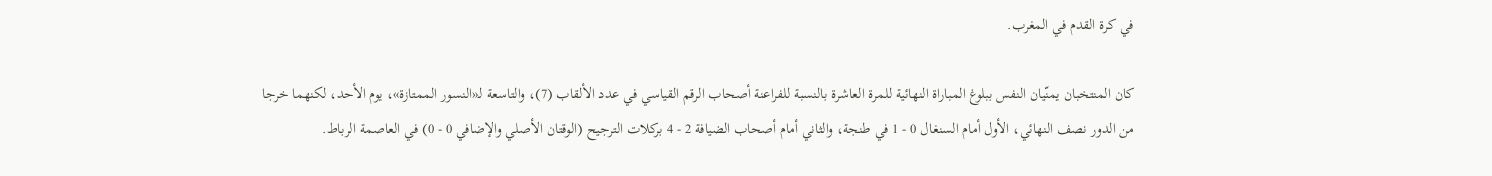في كرة القدم في المغرب.

كان المنتخبان يمنّيان النفس ببلوغ المباراة النهائية للمرة العاشرة بالنسبة للفراعنة أصحاب الرقم القياسي في عدد الألقاب (7)، والتاسعة لـ«النسور الممتازة»، يوم الأحد، لكنهما خرجا من الدور نصف النهائي، الأول أمام السنغال 0 - 1 في طنجة، والثاني أمام أصحاب الضيافة 2 - 4 بركلات الترجيح (الوقتان الأصلي والإضافي 0 - 0) في العاصمة الرباط.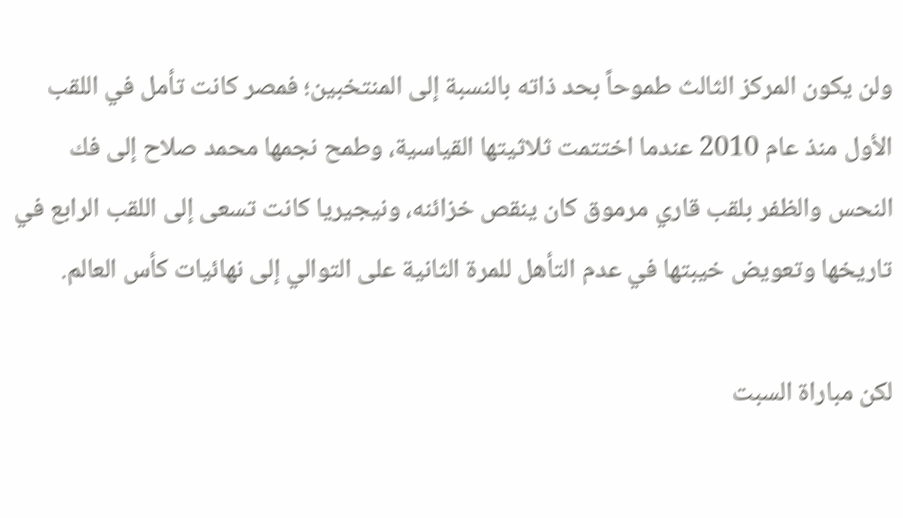ولن يكون المركز الثالث طموحاً بحد ذاته بالنسبة إلى المنتخبين؛ فمصر كانت تأمل في اللقب الأول منذ عام 2010 عندما اختتمت ثلاثيتها القياسية، وطمح نجمها محمد صلاح إلى فك النحس والظفر بلقب قاري مرموق كان ينقص خزائنه، ونيجيريا كانت تسعى إلى اللقب الرابع في تاريخها وتعويض خيبتها في عدم التأهل للمرة الثانية على التوالي إلى نهائيات كأس العالم.

لكن مباراة السبت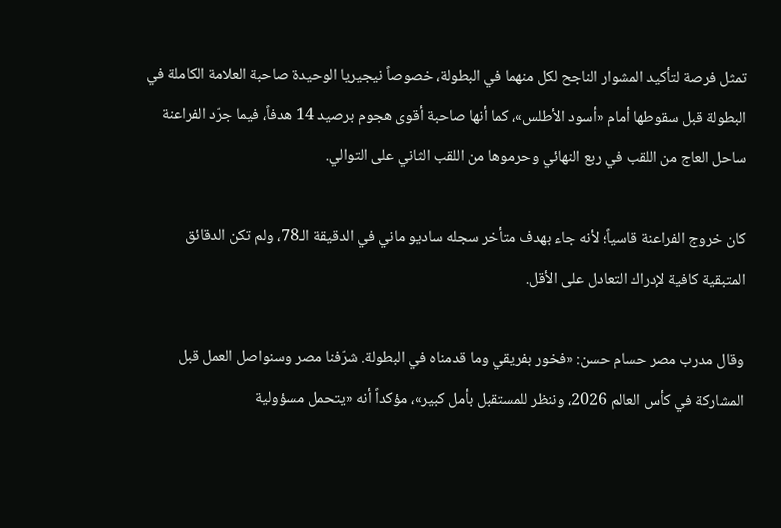تمثل فرصة لتأكيد المشوار الناجح لكل منهما في البطولة، خصوصاً نيجيريا الوحيدة صاحبة العلامة الكاملة في البطولة قبل سقوطها أمام «أسود الأطلس»، كما أنها صاحبة أقوى هجوم برصيد 14 هدفاً، فيما جرّد الفراعنة ساحل العاج من اللقب في ربع النهائي وحرموها من اللقب الثاني على التوالي.

كان خروج الفراعنة قاسياً؛ لأنه جاء بهدف متأخر سجله ساديو ماني في الدقيقة الـ78، ولم تكن الدقائق المتبقية كافية لإدراك التعادل على الأقل.

وقال مدرب مصر حسام حسن: «فخور بفريقي وما قدمناه في البطولة. شرّفنا مصر وسنواصل العمل قبل المشاركة في كأس العالم 2026، وننظر للمستقبل بأمل كبير»، مؤكداً أنه «يتحمل مسؤولية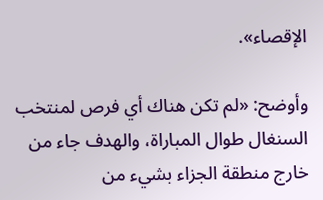الإقصاء».

وأوضح: «لم تكن هناك أي فرص لمنتخب السنغال طوال المباراة، والهدف جاء من خارج منطقة الجزاء بشيء من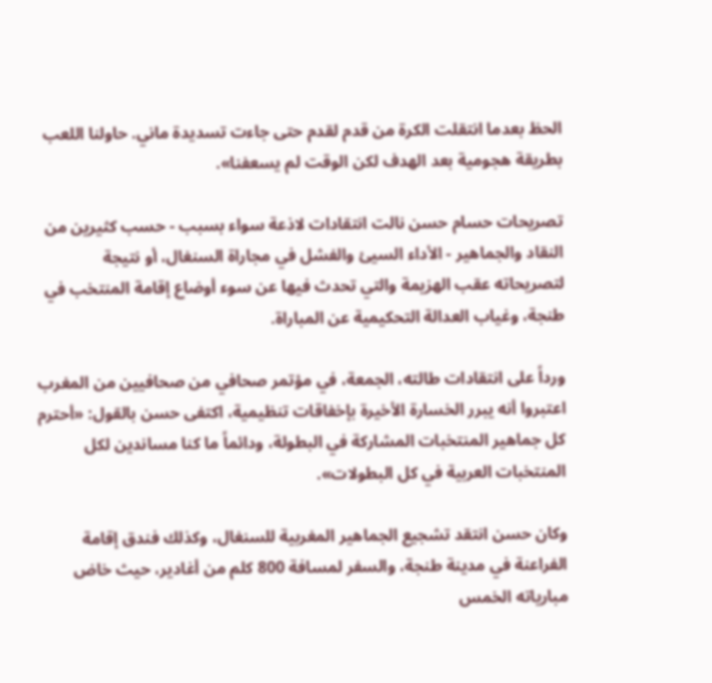الحظ بعدما انتقلت الكرة من قدم لقدم حتى جاءت تسديدة ماني. حاولنا اللعب بطريقة هجومية بعد الهدف لكن الوقت لم يسعفنا».

تصريحات حسام حسن نالت انتقادات لاذعة سواء بسبب - حسب كثيرين من النقاد والجماهير - الأداء السيئ والفشل في مجاراة السنغال، أو نتيجة لتصريحاته عقب الهزيمة والتي تحدث فيها عن سوء أوضاع إقامة المنتخب في طنجة، وغياب العدالة التحكيمية عن المباراة.

ورداً على انتقادات طالته، الجمعة، في مؤتمر صحافي من صحافيين من المغرب اعتبروا أنه يبرر الخسارة الأخيرة بإخفاقات تنظيمية، اكتفى حسن بالقول: «أحترم كل جماهير المنتخبات المشاركة في البطولة، ودائماً ما كنا مساندين لكل المنتخبات العربية في كل البطولات».

وكان حسن انتقد تشجيع الجماهير المغربية للسنغال، وكذلك فندق إقامة الفراعنة في مدينة طنجة، والسفر لمسافة 800 كلم من أغادير، حيث خاض مبارياته الخمس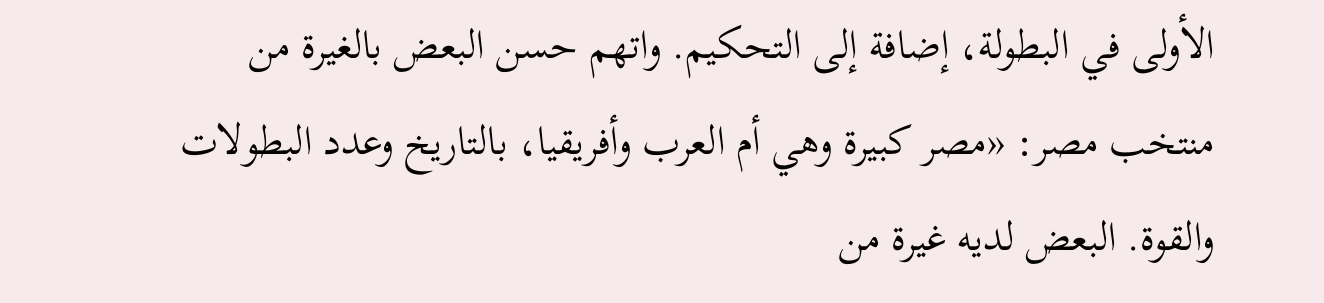الأولى في البطولة، إضافة إلى التحكيم. واتهم حسن البعض بالغيرة من منتخب مصر: «مصر كبيرة وهي أم العرب وأفريقيا، بالتاريخ وعدد البطولات والقوة. البعض لديه غيرة من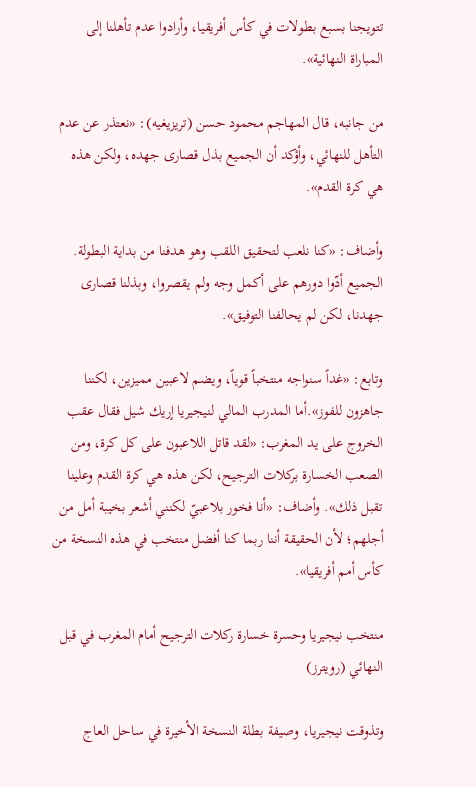تتويجنا بسبع بطولات في كأس أفريقيا، وأرادوا عدم تأهلنا إلى المباراة النهائية».

من جانبه، قال المهاجم محمود حسن (تريزيغيه): «نعتذر عن عدم التأهل للنهائي، وأؤكد أن الجميع بذل قصارى جهده، ولكن هذه هي كرة القدم».

وأضاف: «كنا نلعب لتحقيق اللقب وهو هدفنا من بداية البطولة. الجميع أدّوا دورهم على أكمل وجه ولم يقصروا، وبذلنا قصارى جهدنا، لكن لم يحالفنا التوفيق».

وتابع: «غداً سنواجه منتخباً قوياً، ويضم لاعبين مميزين، لكننا جاهزون للفوز».أما المدرب المالي لنيجيريا إريك شيل فقال عقب الخروج على يد المغرب: «لقد قاتل اللاعبون على كل كرة، ومن الصعب الخسارة بركلات الترجيح، لكن هذه هي كرة القدم وعلينا تقبل ذلك». وأضاف: «أنا فخور بلاعبيّ لكنني أشعر بخيبة أمل من أجلهم؛ لأن الحقيقة أننا ربما كنا أفضل منتخب في هذه النسخة من كأس أمم أفريقيا».

منتخب نيجيريا وحسرة خسارة ركلات الترجيح أمام المغرب في قبل النهائي (رويترز)

وتذوقت نيجيريا، وصيفة بطلة النسخة الأخيرة في ساحل العاج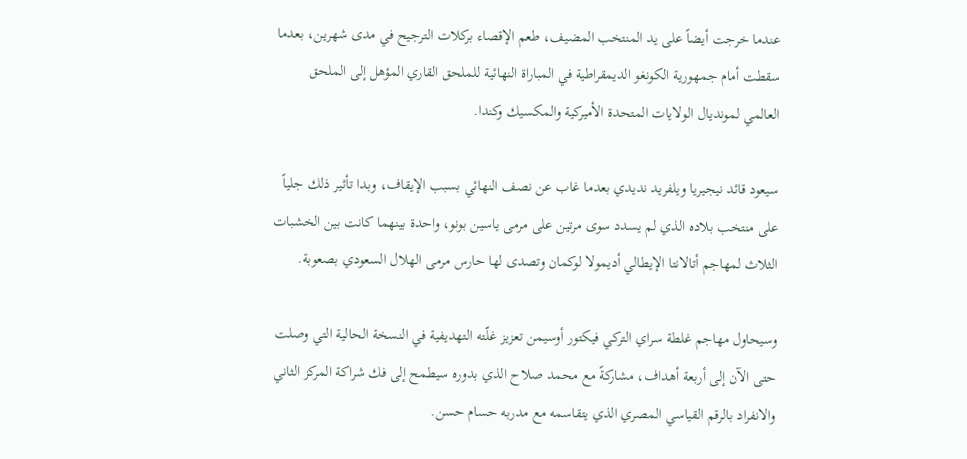عندما خرجت أيضاً على يد المنتخب المضيف، طعم الإقصاء بركلات الترجيح في مدى شهرين، بعدما سقطت أمام جمهورية الكونغو الديمقراطية في المباراة النهائية للملحق القاري المؤهل إلى الملحق العالمي لمونديال الولايات المتحدة الأميركية والمكسيك وكندا.

سيعود قائد نيجيريا ويلفريد نديدي بعدما غاب عن نصف النهائي بسبب الإيقاف، وبدا تأثير ذلك جلياً على منتخب بلاده الذي لم يسدد سوى مرتين على مرمى ياسين بونو، واحدة بينهما كانت بين الخشبات الثلاث لمهاجم أتالانتا الإيطالي أديمولا لوكمان وتصدى لها حارس مرمى الهلال السعودي بصعوبة.

وسيحاول مهاجم غلطة سراي التركي فيكتور أوسيمن تعزيز غلّته التهديفية في النسخة الحالية التي وصلت حتى الآن إلى أربعة أهداف، مشاركةً مع محمد صلاح الذي بدوره سيطمح إلى فك شراكة المركز الثاني والانفراد بالرقم القياسي المصري الذي يتقاسمه مع مدربه حسام حسن.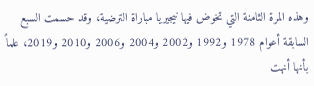وهذه المرة الثامنة التي تخوض فيها نيجيريا مباراة الترضية، وقد حسمت السبع السابقة أعوام 1978 و1992 و2002 و2004 و2006 و2010 و2019، علماً بأنها أنهت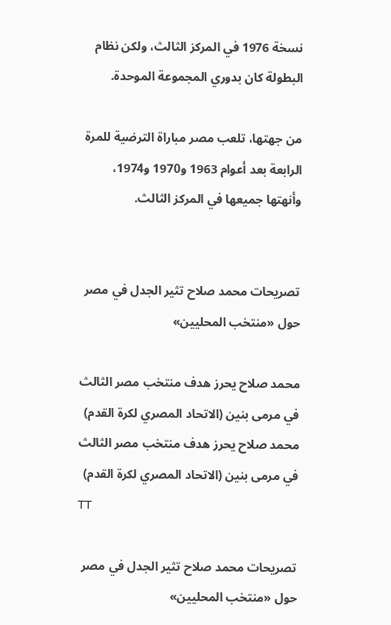نسخة 1976 في المركز الثالث، ولكن نظام البطولة كان بدوري المجموعة الموحدة.

من جهتها، تلعب مصر مباراة الترضية للمرة الرابعة بعد أعوام 1963 و1970 و1974، وأنهتها جميعها في المركز الثالث.


تصريحات محمد صلاح تثير الجدل في مصر حول «منتخب المحليين»

محمد صلاح يحرز هدف منتخب مصر الثالث في مرمى بنين (الاتحاد المصري لكرة القدم)
محمد صلاح يحرز هدف منتخب مصر الثالث في مرمى بنين (الاتحاد المصري لكرة القدم)
TT

تصريحات محمد صلاح تثير الجدل في مصر حول «منتخب المحليين»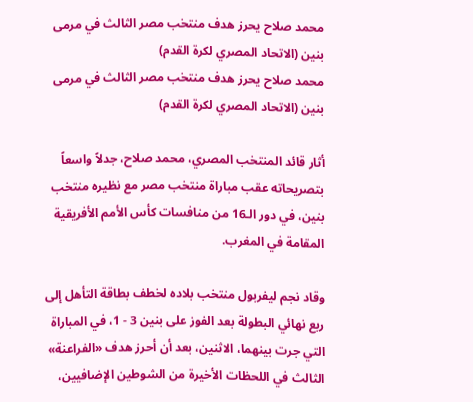محمد صلاح يحرز هدف منتخب مصر الثالث في مرمى بنين (الاتحاد المصري لكرة القدم)
محمد صلاح يحرز هدف منتخب مصر الثالث في مرمى بنين (الاتحاد المصري لكرة القدم)

أثار قائد المنتخب المصري، محمد صلاح، جدلاً واسعاً بتصريحاته عقب مباراة منتخب مصر مع نظيره منتخب بنين، في دور الـ16 من منافسات كأس الأمم الأفريقية المقامة في المغرب.

وقاد نجم ليفربول منتخب بلاده لخطف بطاقة التأهل إلى ربع نهائي البطولة بعد الفوز على بنين 3 - 1، في المباراة التي جرت بينهما، الاثنين، بعد أن أحرز هدف «الفراعنة» الثالث في اللحظات الأخيرة من الشوطين الإضافيين،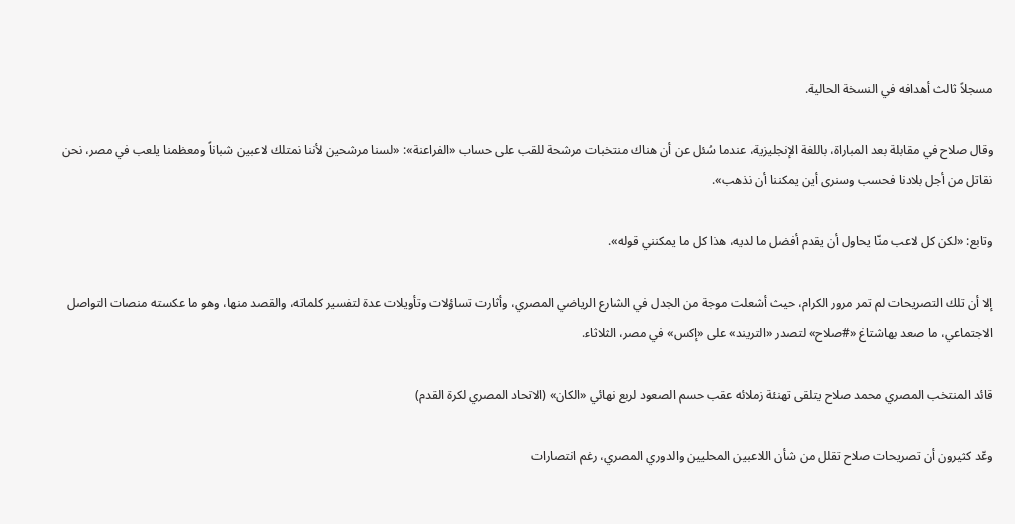مسجلاً ثالث أهدافه في النسخة الحالية.

وقال صلاح في مقابلة بعد المباراة، باللغة الإنجليزية، عندما سُئل عن أن هناك منتخبات مرشحة للقب على حساب «الفراعنة»: «لسنا مرشحين لأننا نمتلك لاعبين شباناً ومعظمنا يلعب في مصر، نحن نقاتل من أجل بلادنا فحسب وسنرى أين يمكننا أن نذهب».

وتابع: «لكن كل لاعب منّا يحاول أن يقدم أفضل ما لديه، هذا كل ما يمكنني قوله».

إلا أن تلك التصريحات لم تمر مرور الكرام، حيث أشعلت موجة من الجدل في الشارع الرياضي المصري، وأثارت تساؤلات وتأويلات عدة لتفسير كلماته، والقصد منها، وهو ما عكسته منصات التواصل الاجتماعي، ما صعد بهاشتاغ «#صلاح» لتصدر «التريند» على «إكس» في مصر، الثلاثاء.

قائد المنتخب المصري محمد صلاح يتلقى تهنئة زملائه عقب حسم الصعود لربع نهائي «الكان» (الاتحاد المصري لكرة القدم)

وعّد كثيرون أن تصريحات صلاح تقلل من شأن اللاعبين المحليين والدوري المصري، رغم انتصارات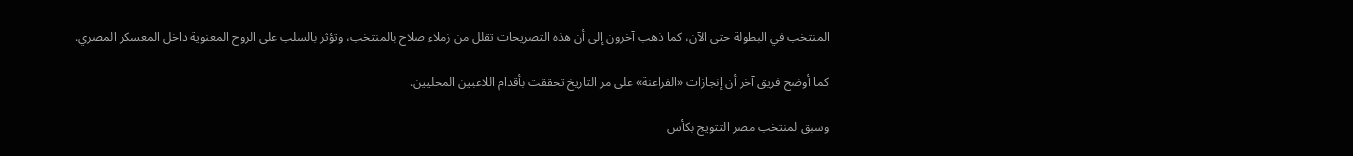المنتخب في البطولة حتى الآن، كما ذهب آخرون إلى أن هذه التصريحات تقلل من زملاء صلاح بالمنتخب، وتؤثر بالسلب على الروح المعنوية داخل المعسكر المصري.

كما أوضح فريق آخر أن إنجازات «الفراعنة» على مر التاريخ تحققت بأقدام اللاعبين المحليين.

وسبق لمنتخب مصر التتويج بكأس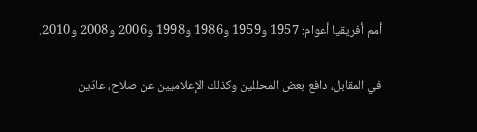أمم أفريقيا أعوام: 1957 و1959 و1986 و1998 و2006 و2008 و2010.

في المقابل، دافع بعض المحللين وكذلك الإعلاميين عن صلاح، عادّين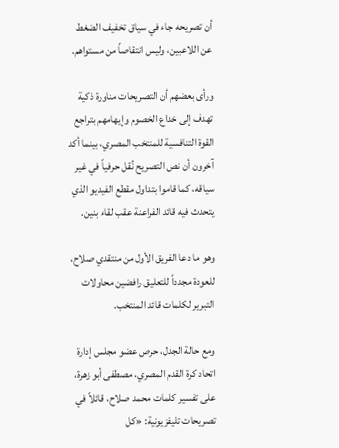أن تصريحه جاء في سياق تخفيف الضغط عن اللاعبين، وليس انتقاصاً من مستواهم.

ورأى بعضهم أن التصريحات مناورة ذكية تهدف إلى خداع الخصوم وإيهامهم بتراجع القوة التنافسية للمنتخب المصري، بينما أكد آخرون أن نص التصريح نُقل حرفياً في غير سياقه، كما قاموا بتداول مقطع الفيديو الذي يتحدث فيه قائد الفراعنة عقب لقاء بنين.

وهو ما دعا الفريق الأول من منتقدي صلاح، للعودة مجدداً للتعليق رافضين محاولات التبرير لكلمات قائد المنتخب.

ومع حالة الجدل، حرص عضو مجلس إدارة اتحاد كرة القدم المصري، مصطفى أبو زهرة، على تفسير كلمات محمد صلاح، قائلاً في تصريحات تليفزيونية: «كل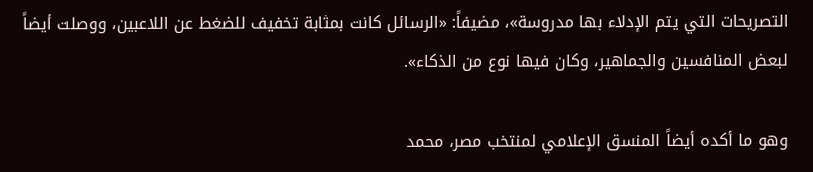التصريحات التي يتم الإدلاء بها مدروسة»، مضيفاً: «الرسائل كانت بمثابة تخفيف للضغط عن اللاعبين، ووصلت أيضاً لبعض المنافسين والجماهير، وكان فيها نوع من الذكاء».

وهو ما أكده أيضاً المنسق الإعلامي لمنتخب مصر، محمد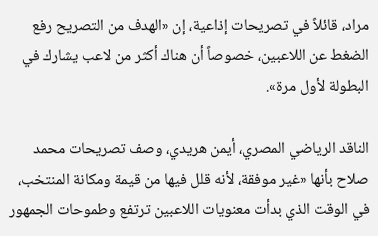مراد، قائلاً في تصريحات إذاعية، إن «الهدف من التصريح رفع الضغط عن اللاعبين، خصوصاً أن هناك أكثر من لاعب يشارك في البطولة لأول مرة».

الناقد الرياضي المصري، أيمن هريدي، وصف تصريحات محمد صلاح بأنها «غير موفقة، لأنه قلل فيها من قيمة ومكانة المنتخب، في الوقت الذي بدأت معنويات اللاعبين ترتفع وطموحات الجمهور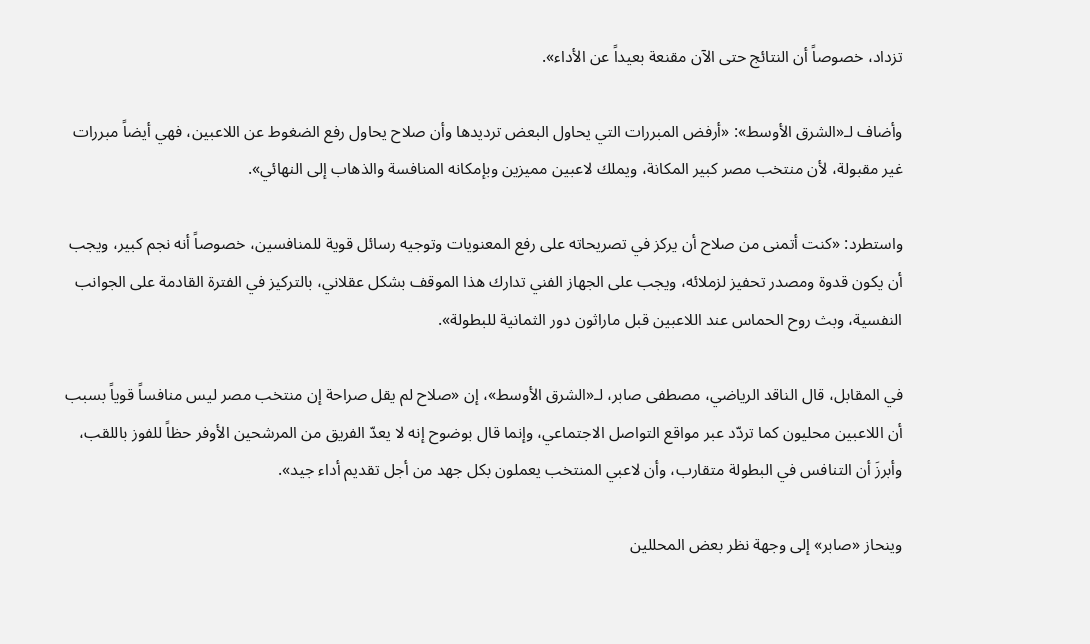تزداد، خصوصاً أن النتائج حتى الآن مقنعة بعيداً عن الأداء».

وأضاف لـ«الشرق الأوسط»: «أرفض المبررات التي يحاول البعض ترديدها وأن صلاح يحاول رفع الضغوط عن اللاعبين، فهي أيضاً مبررات غير مقبولة، لأن منتخب مصر كبير المكانة، ويملك لاعبين مميزين وبإمكانه المنافسة والذهاب إلى النهائي».

واستطرد: «كنت أتمنى من صلاح أن يركز في تصريحاته على رفع المعنويات وتوجيه رسائل قوية للمنافسين، خصوصاً أنه نجم كبير، ويجب أن يكون قدوة ومصدر تحفيز لزملائه، ويجب على الجهاز الفني تدارك هذا الموقف بشكل عقلاني، بالتركيز في الفترة القادمة على الجوانب النفسية، وبث روح الحماس عند اللاعبين قبل ماراثون دور الثمانية للبطولة».

في المقابل، قال الناقد الرياضي، مصطفى صابر، لـ«الشرق الأوسط»، إن «صلاح لم يقل صراحة إن منتخب مصر ليس منافساً قوياً بسبب أن اللاعبين محليون كما تردّد عبر مواقع التواصل الاجتماعي، وإنما قال بوضوح إنه لا يعدّ الفريق من المرشحين الأوفر حظاً للفوز باللقب، وأبرزَ أن التنافس في البطولة متقارب، وأن لاعبي المنتخب يعملون بكل جهد من أجل تقديم أداء جيد».

وينحاز «صابر» إلى وجهة نظر بعض المحللين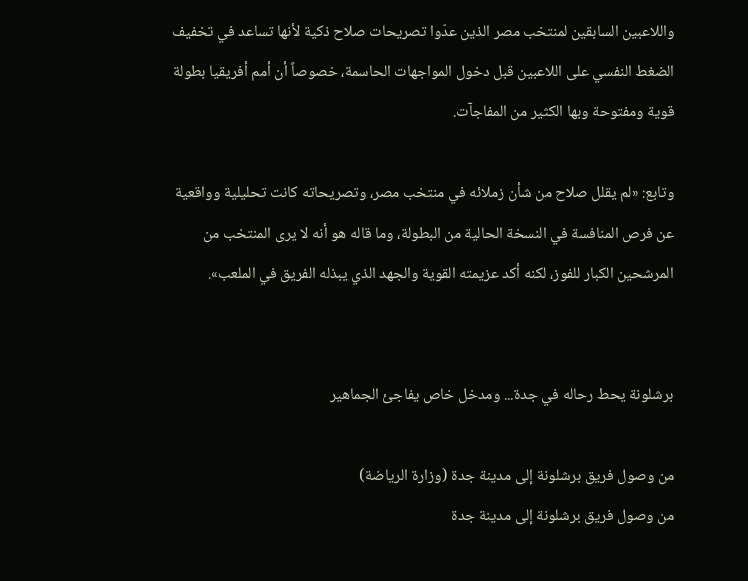واللاعبين السابقين لمنتخب مصر الذين عدّوا تصريحات صلاح ذكية لأنها تساعد في تخفيف الضغط النفسي على اللاعبين قبل دخول المواجهات الحاسمة، خصوصاً أن أمم أفريقيا بطولة قوية ومفتوحة وبها الكثير من المفاجآت.

وتابع: «لم يقلل صلاح من شأن زملائه في منتخب مصر، وتصريحاته كانت تحليلية وواقعية عن فرص المنافسة في النسخة الحالية من البطولة، وما قاله هو أنه لا يرى المنتخب من المرشحين الكبار للفوز، لكنه أكد عزيمته القوية والجهد الذي يبذله الفريق في الملعب».


برشلونة يحط رحاله في جدة... ومدخل خاص يفاجئ الجماهير

من وصول فريق برشلونة إلى مدينة جدة (وزارة الرياضة)
من وصول فريق برشلونة إلى مدينة جدة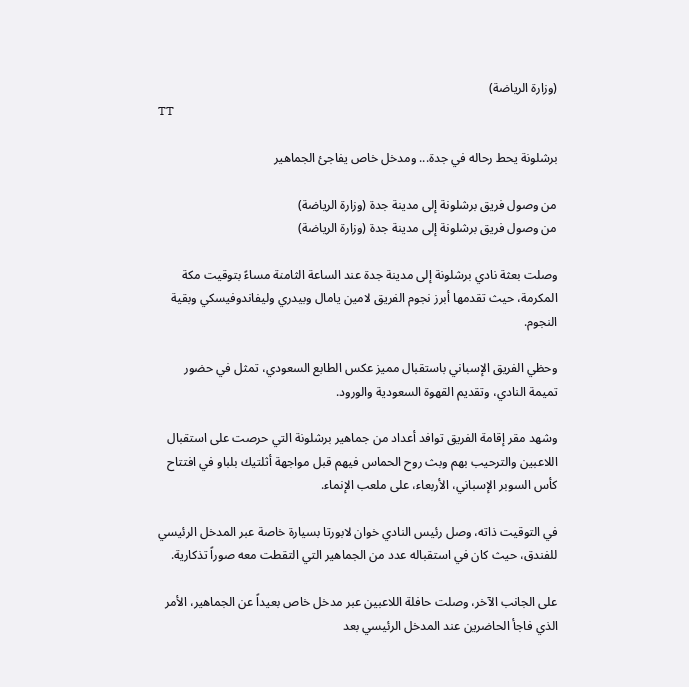(وزارة الرياضة)
TT

برشلونة يحط رحاله في جدة... ومدخل خاص يفاجئ الجماهير

من وصول فريق برشلونة إلى مدينة جدة (وزارة الرياضة)
من وصول فريق برشلونة إلى مدينة جدة (وزارة الرياضة)

وصلت بعثة نادي برشلونة إلى مدينة جدة عند الساعة الثامنة مساءً بتوقيت مكة المكرمة، حيث تقدمها أبرز نجوم الفريق لامين يامال وبيدري وليفاندوفيسكي وبقية النجوم.

وحظي الفريق الإسباني باستقبال مميز عكس الطابع السعودي، تمثل في حضور تميمة النادي، وتقديم القهوة السعودية والورود.

وشهد مقر إقامة الفريق توافد أعداد من جماهير برشلونة التي حرصت على استقبال اللاعبين والترحيب بهم وبث روح الحماس فيهم قبل مواجهة أثلتيك بلباو في افتتاح كأس السوبر الإسباني، الأربعاء، على ملعب الإنماء.

في التوقيت ذاته، وصل رئيس النادي خوان لابورتا بسيارة خاصة عبر المدخل الرئيسي للفندق، حيث كان في استقباله عدد من الجماهير التي التقطت معه صوراً تذكارية.

على الجانب الآخر، وصلت حافلة اللاعبين عبر مدخل خاص بعيداً عن الجماهير، الأمر الذي فاجأ الحاضرين عند المدخل الرئيسي بعد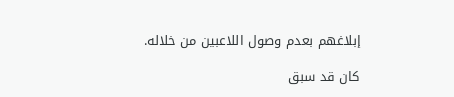إبلاغهم بعدم وصول اللاعبين من خلاله.

كان قد سبق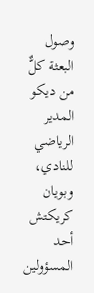وصول البعثة كلٌّ من ديكو المدير الرياضي للنادي، وبويان كريكتش أحد المسؤولين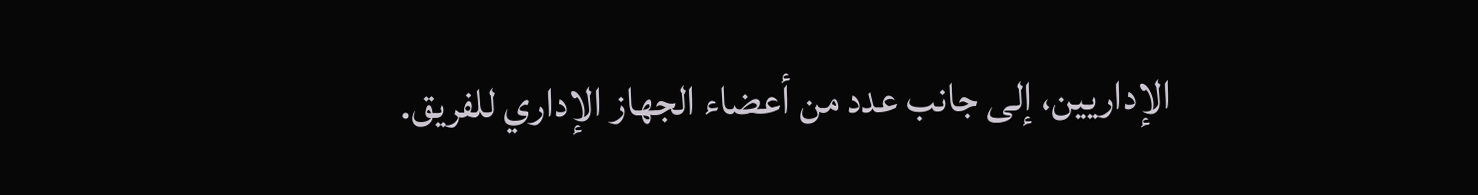الإداريين، إلى جانب عدد من أعضاء الجهاز الإداري للفريق.